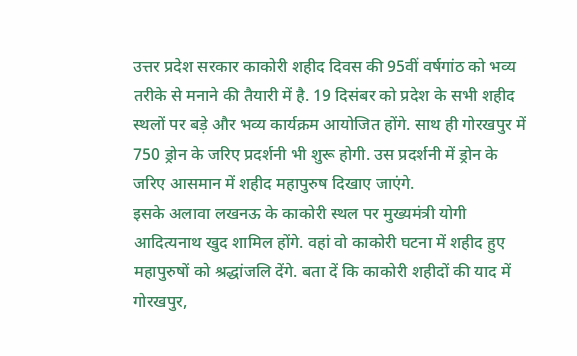उत्तर प्रदेश सरकार काकोरी शहीद दिवस की 95वीं वर्षगांठ को भव्य तरीके से मनाने की तैयारी में है. 19 दिसंबर को प्रदेश के सभी शहीद स्थलों पर बड़े और भव्य कार्यक्रम आयोजित होंगे. साथ ही गोरखपुर में 750 ड्रोन के जरिए प्रदर्शनी भी शुरू होगी. उस प्रदर्शनी में ड्रोन के जरिए आसमान में शहीद महापुरुष दिखाए जाएंगे.
इसके अलावा लखनऊ के काकोरी स्थल पर मुख्यमंत्री योगी आदित्यनाथ खुद शामिल होंगे. वहां वो काकोरी घटना में शहीद हुए महापुरुषों को श्रद्धांजलि देंगे. बता दें कि काकोरी शहीदों की याद में गोरखपुर,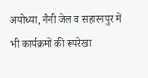अयोध्या, नैनी जेल व सहारनपुर में भी कार्यक्रमों की रूपरेखा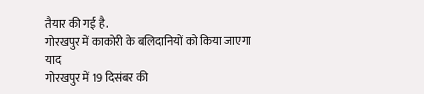तैयार की गई है.
गोरखपुर में काकोरी के बलिदानियों को किया जाएगा याद
गोरखपुर में 19 दिसंबर की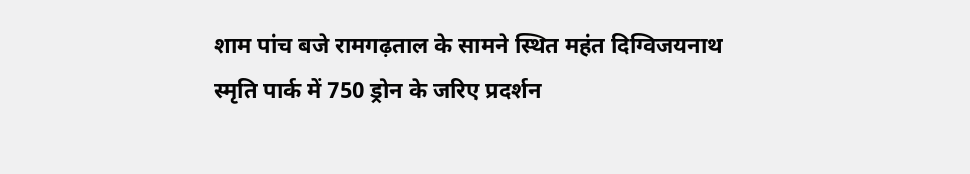शाम पांच बजे रामगढ़ताल के सामने स्थित महंत दिग्विजयनाथ स्मृति पार्क में 750 ड्रोन के जरिए प्रदर्शन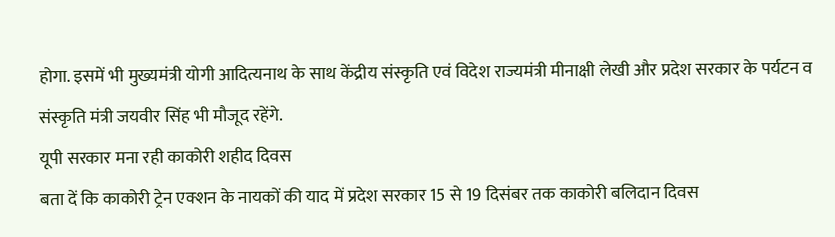होगा. इसमें भी मुख्यमंत्री योगी आदित्यनाथ के साथ केंद्रीय संस्कृति एवं विदेश राज्यमंत्री मीनाक्षी लेखी और प्रदेश सरकार के पर्यटन व संस्कृति मंत्री जयवीर सिंह भी मौजूद रहेंगे.
यूपी सरकार मना रही काकोरी शहीद दिवस
बता दें कि काकोरी ट्रेन एक्शन के नायकों की याद में प्रदेश सरकार 15 से 19 दिसंबर तक काकोरी बलिदान दिवस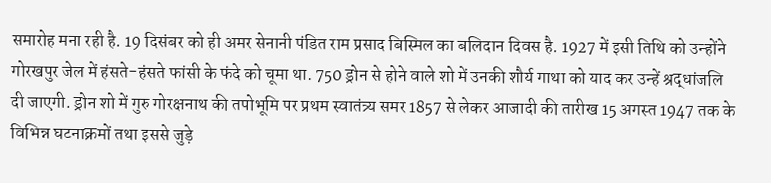समारोह मना रही है. 19 दिसंबर को ही अमर सेनानी पंडित राम प्रसाद बिस्मिल का बलिदान दिवस है. 1927 में इसी तिथि को उन्होंने गोरखपुर जेल में हंसते-हंसते फांसी के फंदे को चूमा था. 750 ड्रोन से होने वाले शो में उनकी शौर्य गाथा को याद कर उन्हें श्रद्धांजलि दी जाएगी. ड्रोन शो में गुरु गोरक्षनाथ की तपोभूमि पर प्रथम स्वातंत्र्य समर 1857 से लेकर आजादी की तारीख 15 अगस्त 1947 तक के विभिन्न घटनाक्रमों तथा इससे जुड़े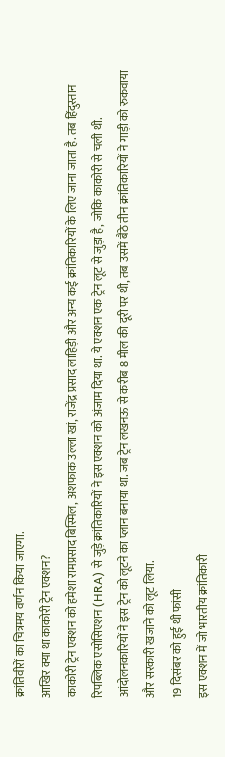क्रांतिवीरों का चित्रमय वर्णन किया जाएगा.
आखिर क्या था काकोरी ट्रेन एक्शन?
काकोरी ट्रेन एक्शन को हमेशा रामप्रसाद बिस्मिल, अशफाक उल्ला खां, राजेंद्र प्रसाद लाहिड़ी और अन्य कई क्रांतिकारियों के लिए जाना जाता है. तब हिंदुस्तान रिपब्लिक एसोसिएशन (HRA) से जुड़े क्रांतिकारियों ने इस एक्शन को अंजाम दिया था. ये एक्शन एक ट्रेन लूट से जुड़ा है, जोकि काकोरी से चली थी. आंदोलनकारियों ने इस ट्रेन को लूटने का प्लान बनाया था. जब ट्रेन लखनऊ से करीब 8 मील की दूरी पर थी, तब उसमें बैठे तीन क्रांतिकारियों ने गाड़ी को रुकवाया और सरकारी खजाने को लूट लिया.
19 दिसंबर को हुई थी फांसी
इस एक्शन में जो भारतीय क्रांतिकारी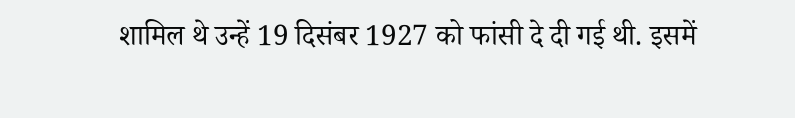शामिल थे उन्हें 19 दिसंबर 1927 को फांसी दे दी गई थी. इसमें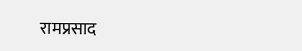रामप्रसाद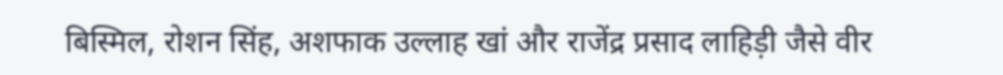बिस्मिल, रोशन सिंह, अशफाक उल्लाह खां और राजेंद्र प्रसाद लाहिड़ी जैसे वीर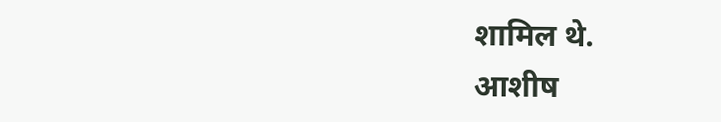शामिल थे.
आशीष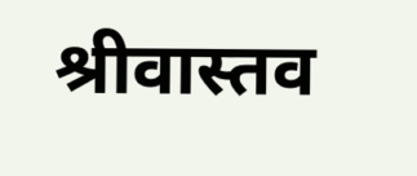श्रीवास्तव